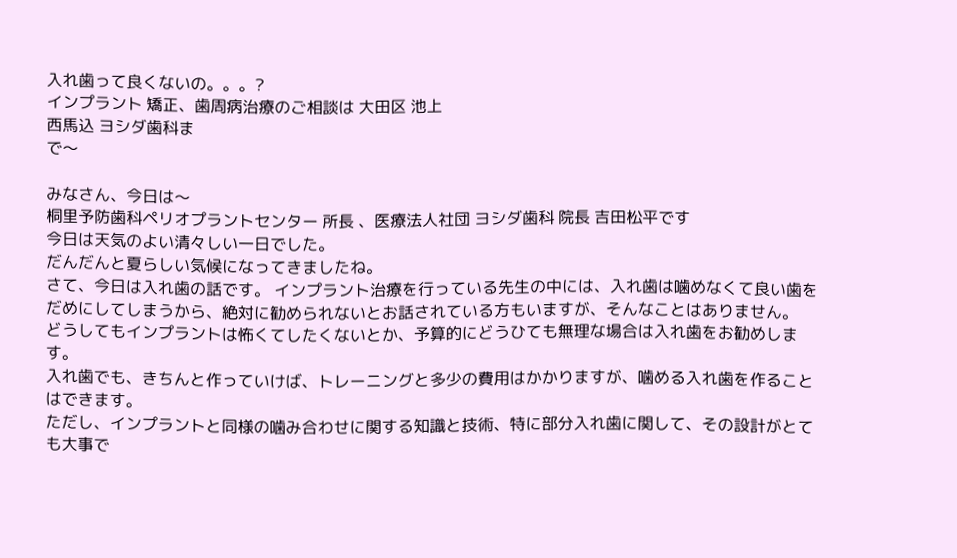入れ歯って良くないの。。。?
インプラント 矯正、歯周病治療のご相談は 大田区 池上
西馬込 ヨシダ歯科ま
で〜

みなさん、今日は〜
桐里予防歯科ペリオプラントセンター 所長 、医療法人社団 ヨシダ歯科 院長 吉田松平です
今日は天気のよい清々しい一日でした。
だんだんと夏らしい気候になってきましたね。
さて、今日は入れ歯の話です。 インプラント治療を行っている先生の中には、入れ歯は噛めなくて良い歯をだめにしてしまうから、絶対に勧められないとお話されている方もいますが、そんなことはありません。
どうしてもインプラントは怖くてしたくないとか、予算的にどうひても無理な場合は入れ歯をお勧めします。
入れ歯でも、きちんと作っていけば、トレーニングと多少の費用はかかりますが、噛める入れ歯を作ることはできます。
ただし、インプラントと同様の噛み合わせに関する知識と技術、特に部分入れ歯に関して、その設計がとても大事で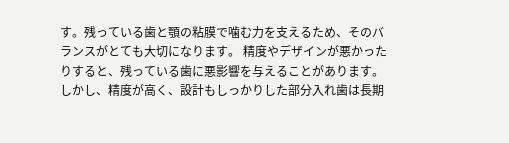す。残っている歯と顎の粘膜で噛む力を支えるため、そのバランスがとても大切になります。 精度やデザインが悪かったりすると、残っている歯に悪影響を与えることがあります。
しかし、精度が高く、設計もしっかりした部分入れ歯は長期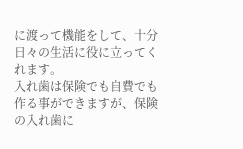に渡って機能をして、十分日々の生活に役に立ってくれます。
入れ歯は保険でも自費でも作る事ができますが、保険の入れ歯に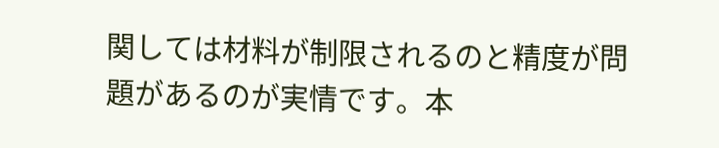関しては材料が制限されるのと精度が問題があるのが実情です。本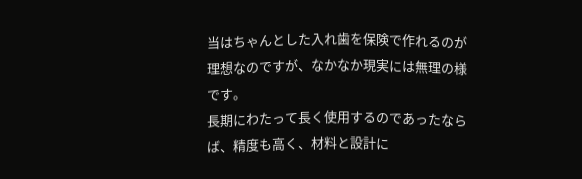当はちゃんとした入れ歯を保険で作れるのが理想なのですが、なかなか現実には無理の様です。
長期にわたって長く使用するのであったならば、精度も高く、材料と設計に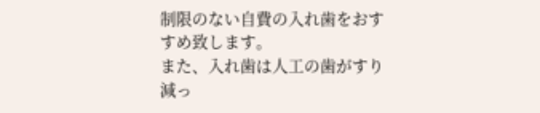制限のない自費の入れ歯をおすすめ致します。
また、入れ歯は人工の歯がすり減っ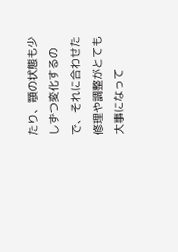たり、顎の状態も少しずつ変化するので、それに合わせた修理や調整がとても大事になって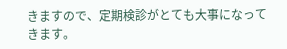きますので、定期検診がとても大事になってきます。